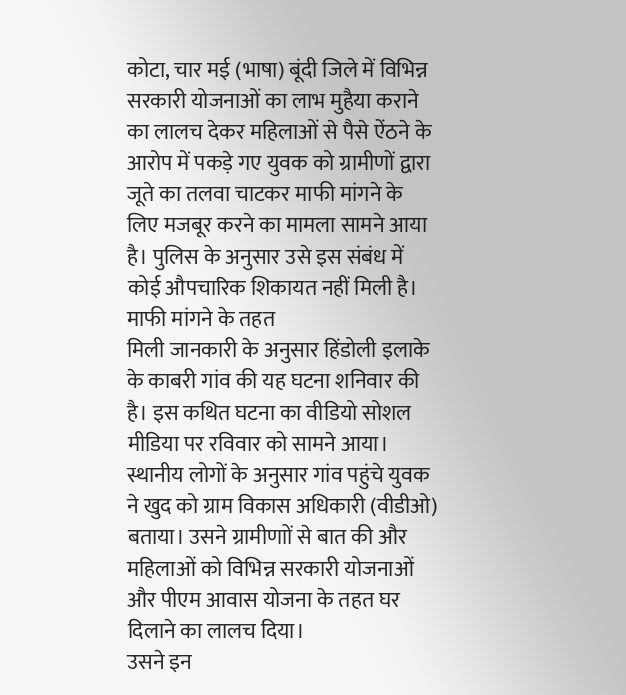कोटा, चार मई (भाषा) बूंदी जिले में विभिन्न सरकारी योजनाओं का लाभ मुहैया कराने का लालच देकर महिलाओं से पैसे ऐंठने के आरोप में पकड़े गए युवक को ग्रामीणों द्वारा जूते का तलवा चाटकर माफी मांगने के लिए मजबूर करने का मामला सामने आया है। पुलिस के अनुसार उसे इस संबंध में कोई औपचारिक शिकायत नहीं मिली है।
माफी मांगने के तहत
मिली जानकारी के अनुसार हिंडोली इलाके के काबरी गांव की यह घटना शनिवार की है। इस कथित घटना का वीडियो सोशल मीडिया पर रविवार को सामने आया।
स्थानीय लोगों के अनुसार गांव पहुंचे युवक ने खुद को ग्राम विकास अधिकारी (वीडीओ) बताया। उसने ग्रामीणाों से बात की और महिलाओं को विभिन्न सरकारी योजनाओं और पीएम आवास योजना के तहत घर दिलाने का लालच दिया।
उसने इन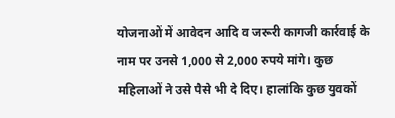योजनाओं में आवेदन आदि व जरूरी कागजी कार्रवाई के नाम पर उनसे 1,000 से 2,000 रुपये मांगे। कुछ महिलाओं ने उसे पैसे भी दे दिए। हालांकि कुछ युवकों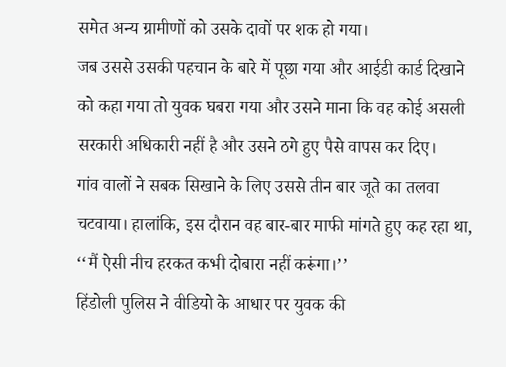समेत अन्य ग्रामीणों को उसके दावों पर शक हो गया।
जब उससे उसकी पहचान के बारे में पूछा गया और आईडी कार्ड दिखाने को कहा गया तो युवक घबरा गया और उसने माना कि वह कोई असली सरकारी अधिकारी नहीं है और उसने ठगे हुए पैसे वापस कर दिए।
गांव वालों ने सबक सिखाने के लिए उससे तीन बार जूते का तलवा चटवाया। हालांकि, इस दौरान वह बार-बार माफी मांगते हुए कह रहा था, ‘‘मैं ऐसी नीच हरकत कभी दोबारा नहीं करूंगा।’’
हिंडोली पुलिस ने वीडियो के आधार पर युवक की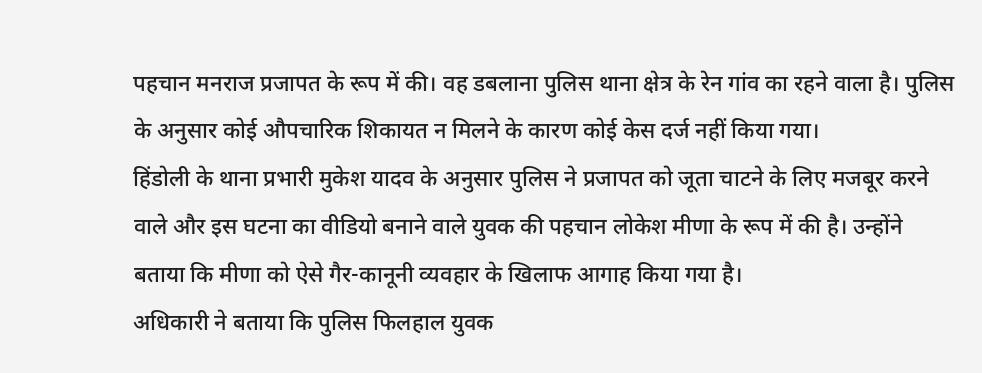पहचान मनराज प्रजापत के रूप में की। वह डबलाना पुलिस थाना क्षेत्र के रेन गांव का रहने वाला है। पुलिस के अनुसार कोई औपचारिक शिकायत न मिलने के कारण कोई केस दर्ज नहीं किया गया।
हिंडोली के थाना प्रभारी मुकेश यादव के अनुसार पुलिस ने प्रजापत को जूता चाटने के लिए मजबूर करने वाले और इस घटना का वीडियो बनाने वाले युवक की पहचान लोकेश मीणा के रूप में की है। उन्होंने बताया कि मीणा को ऐसे गैर-कानूनी व्यवहार के खिलाफ आगाह किया गया है।
अधिकारी ने बताया कि पुलिस फिलहाल युवक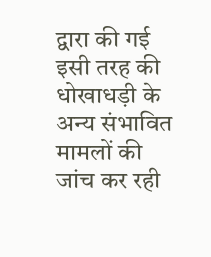द्वारा की गई इसी तरह की धोखाधड़ी के अन्य संभावित मामलों की जांच कर रही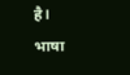है।
भाषा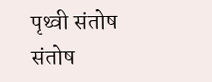पृथ्वी संतोष
संतोष